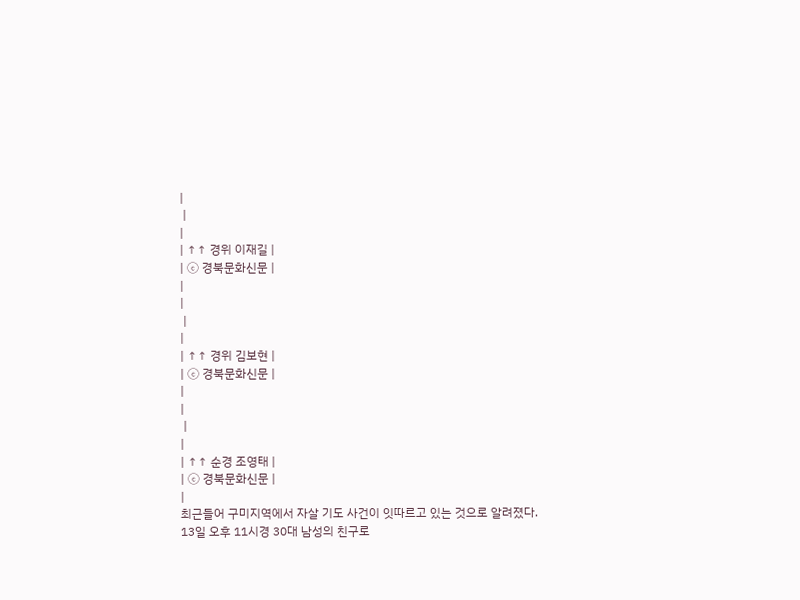|
 |
|
| ↑↑ 경위 이재길 |
| ⓒ 경북문화신문 |
|
|
 |
|
| ↑↑ 경위 김보현 |
| ⓒ 경북문화신문 |
|
|
 |
|
| ↑↑ 순경 조영태 |
| ⓒ 경북문화신문 |
|
최근들어 구미지역에서 자살 기도 사건이 잇따르고 있는 것으로 알려졌다.
13일 오후 11시경 30대 남성의 친구로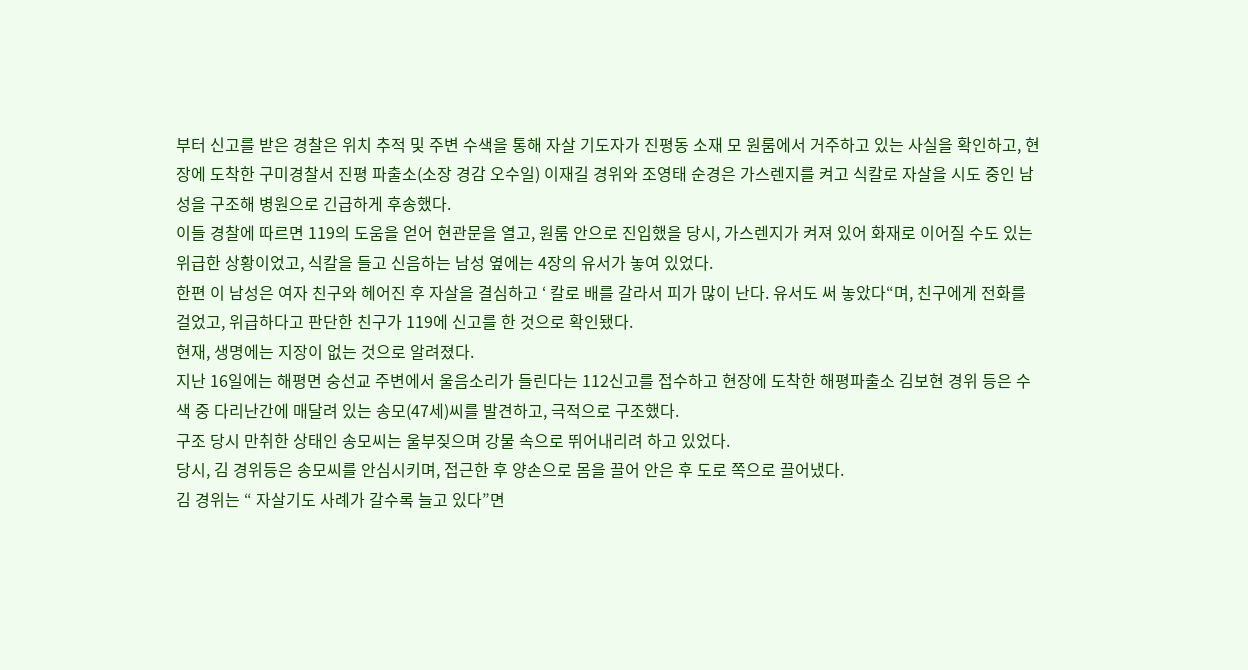부터 신고를 받은 경찰은 위치 추적 및 주변 수색을 통해 자살 기도자가 진평동 소재 모 원룸에서 거주하고 있는 사실을 확인하고, 현장에 도착한 구미경찰서 진평 파출소(소장 경감 오수일) 이재길 경위와 조영태 순경은 가스렌지를 켜고 식칼로 자살을 시도 중인 남성을 구조해 병원으로 긴급하게 후송했다.
이들 경찰에 따르면 119의 도움을 얻어 현관문을 열고, 원룸 안으로 진입했을 당시, 가스렌지가 켜져 있어 화재로 이어질 수도 있는 위급한 상황이었고, 식칼을 들고 신음하는 남성 옆에는 4장의 유서가 놓여 있었다.
한편 이 남성은 여자 친구와 헤어진 후 자살을 결심하고 ‘ 칼로 배를 갈라서 피가 많이 난다. 유서도 써 놓았다“며, 친구에게 전화를 걸었고, 위급하다고 판단한 친구가 119에 신고를 한 것으로 확인됐다.
현재, 생명에는 지장이 없는 것으로 알려졌다.
지난 16일에는 해평면 숭선교 주변에서 울음소리가 들린다는 112신고를 접수하고 현장에 도착한 해평파출소 김보현 경위 등은 수색 중 다리난간에 매달려 있는 송모(47세)씨를 발견하고, 극적으로 구조했다.
구조 당시 만취한 상태인 송모씨는 울부짖으며 강물 속으로 뛰어내리려 하고 있었다.
당시, 김 경위등은 송모씨를 안심시키며, 접근한 후 양손으로 몸을 끌어 안은 후 도로 쪽으로 끌어냈다.
김 경위는 “ 자살기도 사례가 갈수록 늘고 있다”면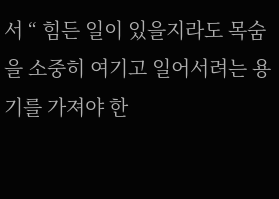서 “ 힘든 일이 있을지라도 목숨을 소중히 여기고 일어서려는 용기를 가져야 한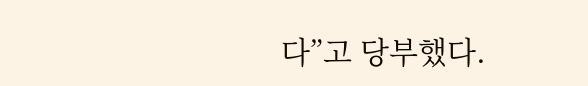다”고 당부했다.